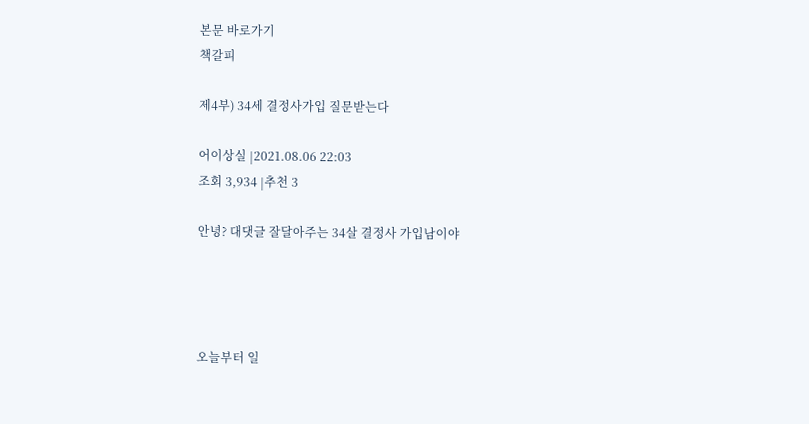본문 바로가기
책갈피

제4부) 34세 결정사가입 질문받는다

어이상실 |2021.08.06 22:03
조회 3,934 |추천 3

안녕? 대댓글 잘달아주는 34살 결정사 가입남이야




오늘부터 일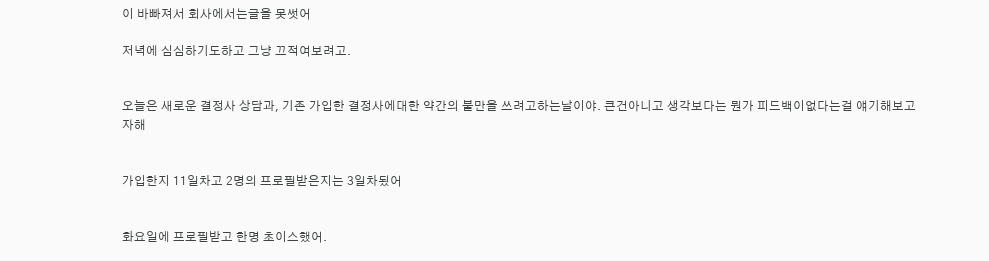이 바빠져서 회사에서는글을 못썻어

저녁에 심심하기도하고 그냥 끄적여보려고.


오늘은 새로운 결정사 상담과, 기존 가입한 결정사에대한 약간의 불만을 쓰려고하는날이야. 큰건아니고 생각보다는 뭔가 피드백이없다는걸 얘기해보고자해


가입한지 11일차고 2명의 프로필받은지는 3일차됬어


화요일에 프로필받고 한명 초이스했어.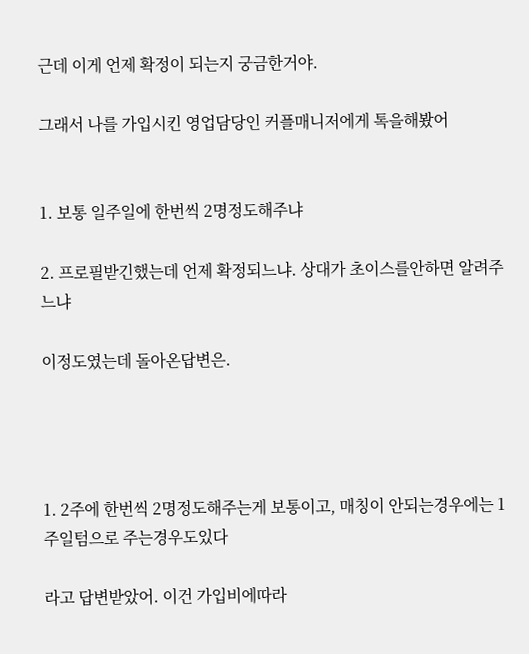근데 이게 언제 확정이 되는지 궁금한거야.

그래서 나를 가입시킨 영업담당인 커플매니저에게 톡을해봤어


1. 보통 일주일에 한번씩 2명정도해주냐

2. 프로필받긴했는데 언제 확정되느냐. 상대가 초이스를안하면 알려주느냐

이정도였는데 돌아온답변은.




1. 2주에 한번씩 2명정도해주는게 보통이고, 매칭이 안되는경우에는 1주일텀으로 주는경우도있다

라고 답변받았어. 이건 가입비에따라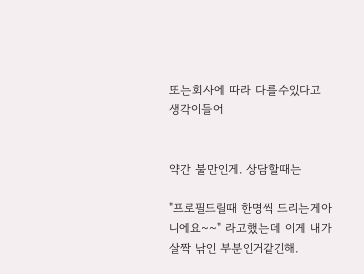또는회사에 따라 다를수있다고 생각이들어


약간 불만인게. 상담할때는

"프로필드릴때 한명씩 드리는게아니에요~~" 라고했는데 이게 내가 살짝 낚인 부분인거같긴해.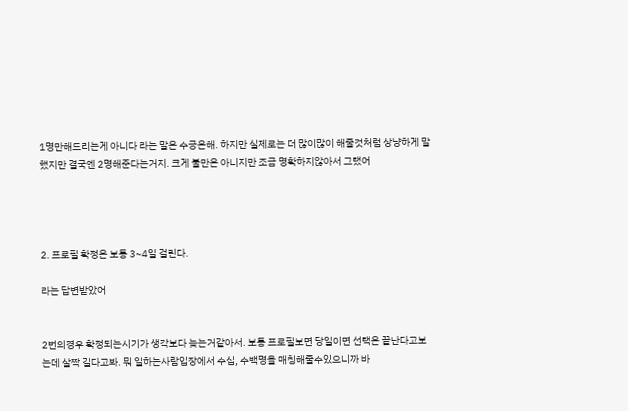1명만해드리는게 아니다 라는 말은 수긍은해. 하지만 실제로는 더 많이많이 해줄것처럼 상냥하게 말했지만 결국엔 2명해준다는거지. 크게 불만은 아니지만 조금 명확하지않아서 그랬어




2. 프로필 확정은 보통 3~4일 걸린다.

라는 답변받았어


2번의경우 확정되는시기가 생각보다 늦는거같아서. 보통 프로필보면 당일이면 선택은 끝난다고보는데 살짝 길다고봐. 뭐 일하는사람입장에서 수십, 수백명을 매칭해줄수있으니까 바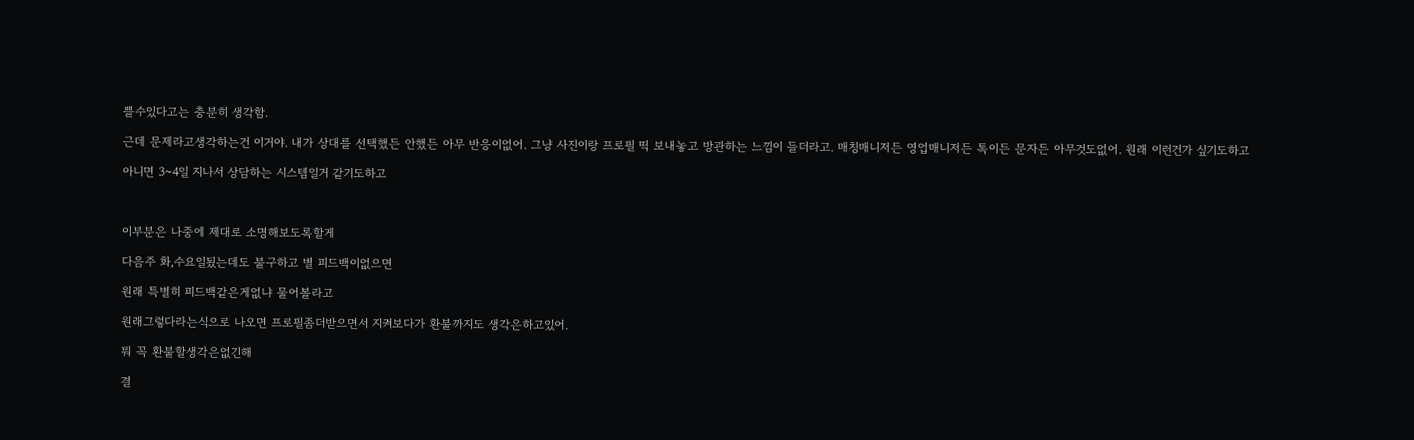쁠수있다고는 충분히 생각함.

근데 문제라고생각하는건 이거야. 내가 상대를 선택했든 안했든 아무 반응이없어. 그냥 사진이랑 프로필 띡 보내놓고 방관하는 느낌이 들더라고. 매칭매니저든 영업매니저든 톡이든 문자든 아무것도없어. 원래 이런건가 싶기도하고

아니면 3~4일 지나서 상담하는 시스템일거 같기도하고



이부분은 나중에 제대로 소명해보도록할게

다음주 화,수요일됬는데도 불구하고 별 피드백이없으면

원래 특별히 피드백같은게없냐 물어볼라고

원래그렇다라는식으로 나오면 프로필좀더받으면서 지켜보다가 환불까지도 생각은하고있어.

뭐 꼭 환불할생각은없긴해

결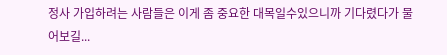정사 가입하려는 사람들은 이게 좀 중요한 대목일수있으니까 기다렸다가 물어보길...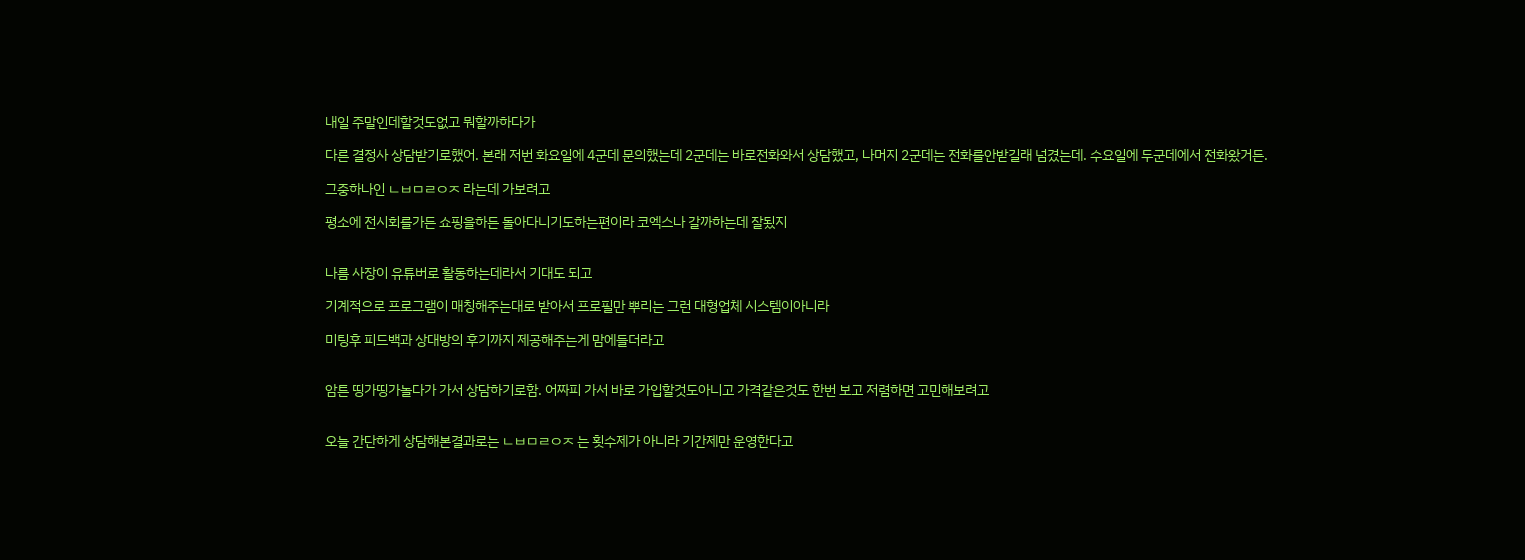내일 주말인데할것도없고 뭐할까하다가

다른 결정사 상담받기로했어. 본래 저번 화요일에 4군데 문의했는데 2군데는 바로전화와서 상담했고, 나머지 2군데는 전화를안받길래 넘겼는데. 수요일에 두군데에서 전화왔거든.

그중하나인 ㄴㅂㅁㄹㅇㅈ 라는데 가보려고

평소에 전시회를가든 쇼핑을하든 돌아다니기도하는편이라 코엑스나 갈까하는데 잘됬지


나름 사장이 유튜버로 활동하는데라서 기대도 되고

기계적으로 프로그램이 매칭해주는대로 받아서 프로필만 뿌리는 그런 대형업체 시스템이아니라

미팅후 피드백과 상대방의 후기까지 제공해주는게 맘에들더라고


암튼 띵가띵가놀다가 가서 상담하기로함. 어짜피 가서 바로 가입할것도아니고 가격같은것도 한번 보고 저렴하면 고민해보려고


오늘 간단하게 상담해본결과로는 ㄴㅂㅁㄹㅇㅈ 는 횟수제가 아니라 기간제만 운영한다고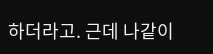하더라고. 근데 나같이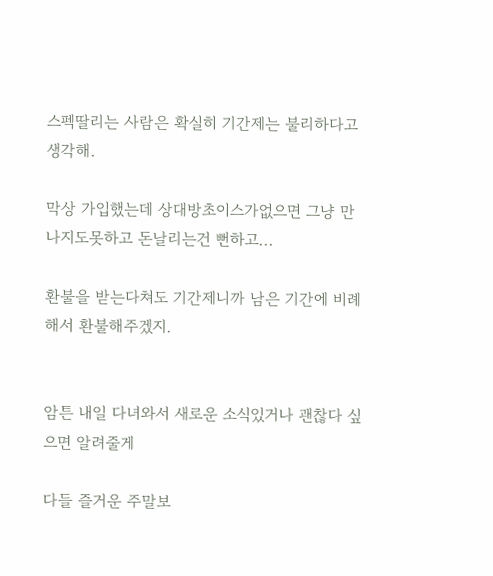스펙딸리는 사람은 확실히 기간제는 불리하다고 생각해.

막상 가입했는데 상대방초이스가없으면 그냥 만나지도못하고 돈날리는건 뻔하고...

환불을 받는다쳐도 기간제니까 남은 기간에 비례해서 환불해주겠지.


암튼 내일 다녀와서 새로운 소식있거나 괜찮다 싶으면 알려줄게

다들 즐거운 주말보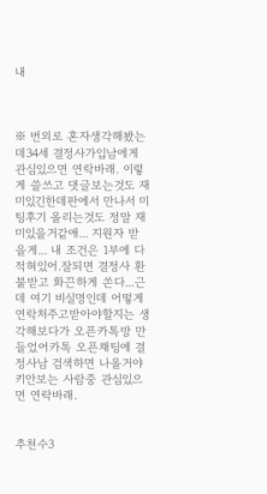내



※ 번외로 혼자생각해봤는데34세 결정사가입남에게 관심있으면 연락바래. 이렇게 쓸쓰고 댓글보는것도 재미있긴한데판에서 만나서 미팅후기 올리는것도 정말 재미있을거같애... 지원자 받을게... 내 조건은 1부에 다 적혀있어.잘되면 결정사 환불받고 화끈하게 쏜다...근데 여기 비실명인데 어떻게 연락처주고받아야할지는 생각해보다가 오픈카톡방 만들었어카톡 오픈채팅에 결정사남 검색하면 나올거야 키안보는 사람중 관심있으면 연락바래.


추천수3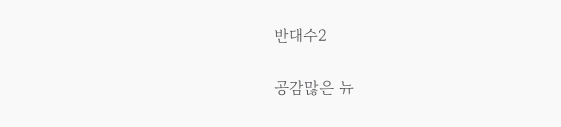반대수2

공감많은 뉴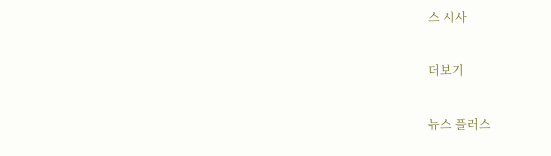스 시사

더보기

뉴스 플러스